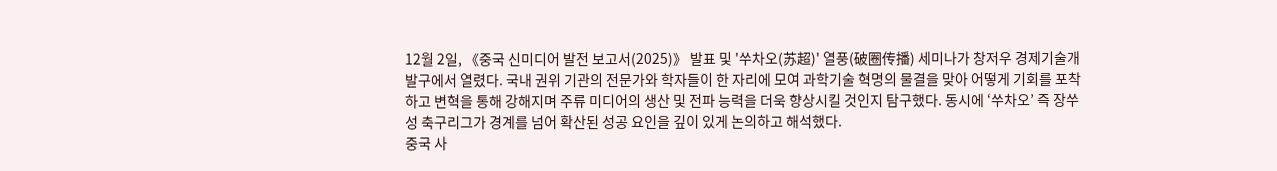12월 2일, 《중국 신미디어 발전 보고서(2025)》 발표 및 '쑤차오(苏超)' 열풍(破圈传播) 세미나가 창저우 경제기술개발구에서 열렸다. 국내 권위 기관의 전문가와 학자들이 한 자리에 모여 과학기술 혁명의 물결을 맞아 어떻게 기회를 포착하고 변혁을 통해 강해지며 주류 미디어의 생산 및 전파 능력을 더욱 향상시킬 것인지 탐구했다. 동시에 ‘쑤차오’ 즉 장쑤성 축구리그가 경계를 넘어 확산된 성공 요인을 깊이 있게 논의하고 해석했다.
중국 사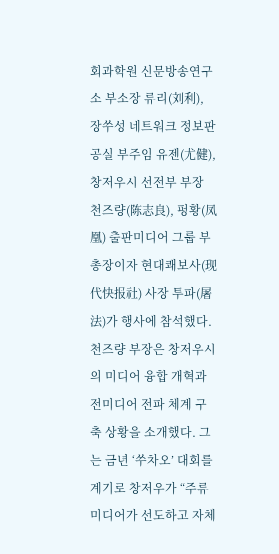회과학원 신문방송연구소 부소장 류리(刘利), 장쑤성 네트워크 정보판공실 부주임 유젠(尤健), 창저우시 선전부 부장 천즈량(陈志良), 펑황(凤凰) 출판미디어 그룹 부총장이자 현대쾌보사(现代快报社) 사장 투파(屠法)가 행사에 참석했다.
천즈량 부장은 창저우시의 미디어 융합 개혁과 전미디어 전파 체계 구축 상황을 소개했다. 그는 금년 ‘쑤차오’ 대회를 계기로 창저우가 “주류 미디어가 선도하고 자체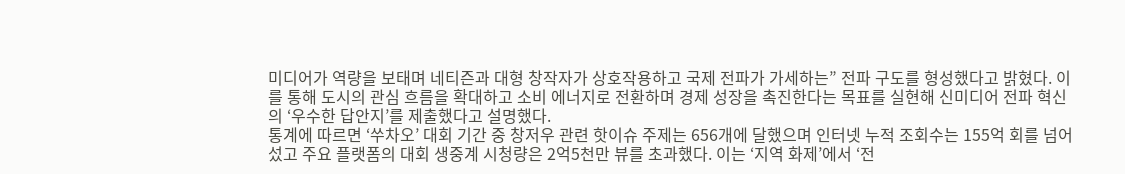미디어가 역량을 보태며 네티즌과 대형 창작자가 상호작용하고 국제 전파가 가세하는” 전파 구도를 형성했다고 밝혔다. 이를 통해 도시의 관심 흐름을 확대하고 소비 에너지로 전환하며 경제 성장을 촉진한다는 목표를 실현해 신미디어 전파 혁신의 ‘우수한 답안지’를 제출했다고 설명했다.
통계에 따르면 ‘쑤차오’ 대회 기간 중 창저우 관련 핫이슈 주제는 656개에 달했으며 인터넷 누적 조회수는 155억 회를 넘어섰고 주요 플랫폼의 대회 생중계 시청량은 2억5천만 뷰를 초과했다. 이는 ‘지역 화제’에서 ‘전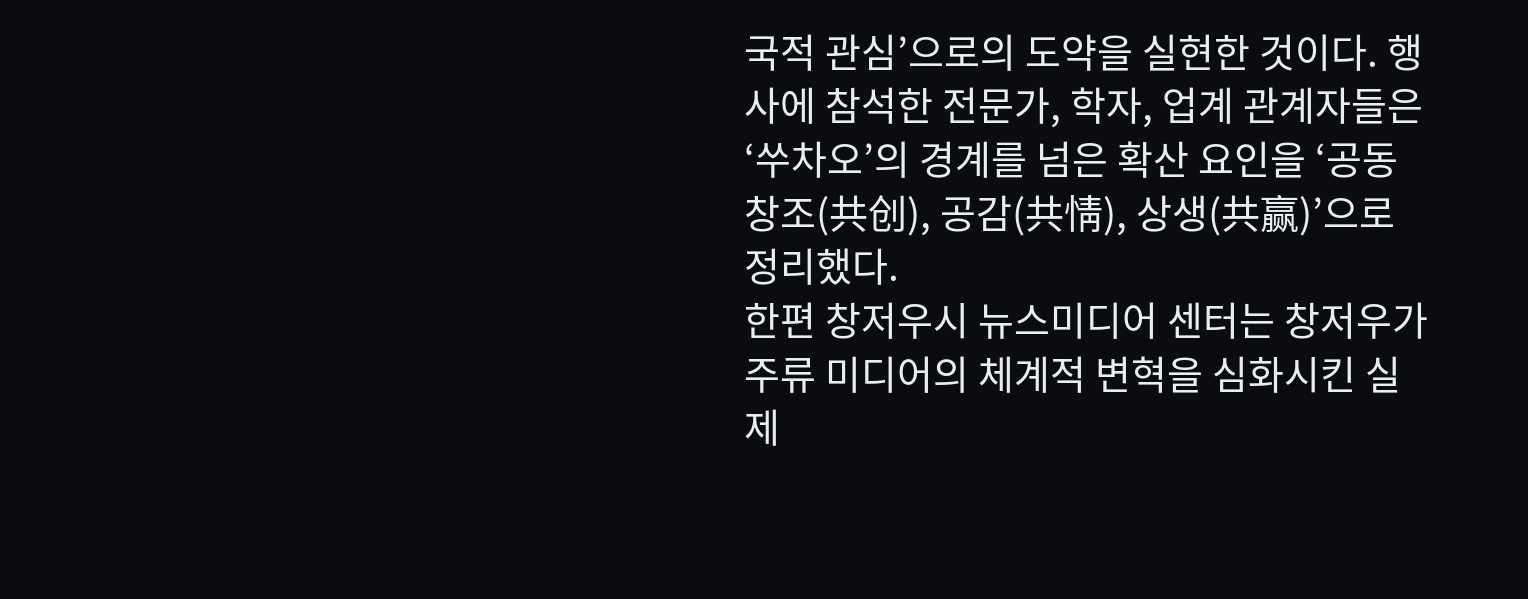국적 관심’으로의 도약을 실현한 것이다. 행사에 참석한 전문가, 학자, 업계 관계자들은 ‘쑤차오’의 경계를 넘은 확산 요인을 ‘공동 창조(共创), 공감(共情), 상생(共赢)’으로 정리했다.
한편 창저우시 뉴스미디어 센터는 창저우가 주류 미디어의 체계적 변혁을 심화시킨 실제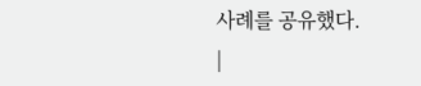사례를 공유했다.
|